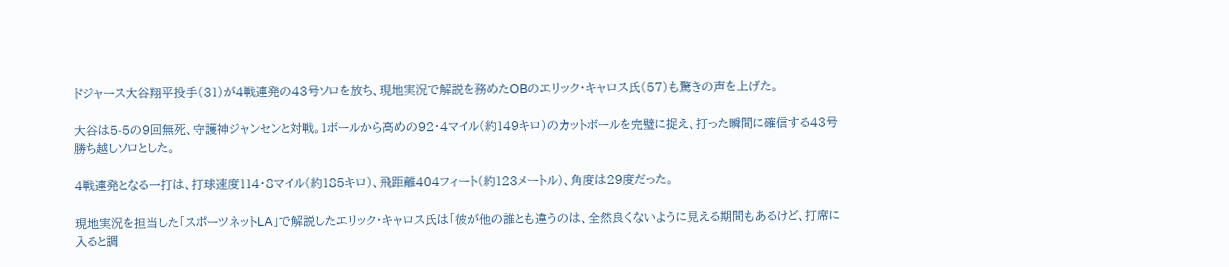ドジャース大谷翔平投手(31)が4戦連発の43号ソロを放ち、現地実況で解説を務めたOBのエリック・キャロス氏(57)も驚きの声を上げた。

大谷は5-5の9回無死、守護神ジャンセンと対戦。1ボールから高めの92・4マイル(約149キロ)のカットボールを完璧に捉え、打った瞬間に確信する43号勝ち越しソロとした。

4戦連発となる一打は、打球速度114・8マイル(約185キロ)、飛距離404フィート(約123メートル)、角度は29度だった。

現地実況を担当した「スポーツネットLA」で解説したエリック・キャロス氏は「彼が他の誰とも違うのは、全然良くないように見える期間もあるけど、打席に入ると調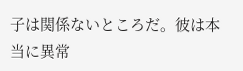子は関係ないところだ。彼は本当に異常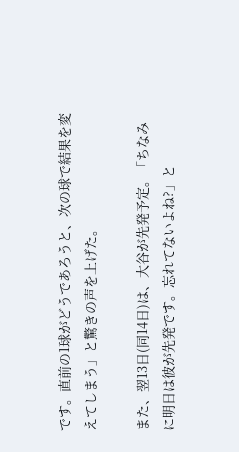です。直前の1球がどうであろうと、次の球で結果を変えてしまう」と驚きの声を上げた。

また、翌13日(同14日)は、大谷が先発予定。「ちなみに明日は彼が先発です。忘れてないよね?」と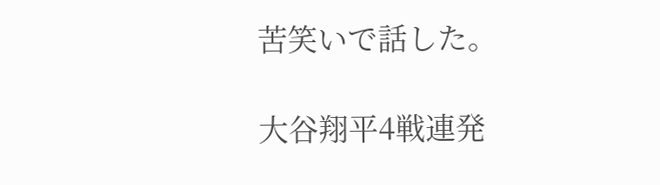苦笑いで話した。

大谷翔平4戦連発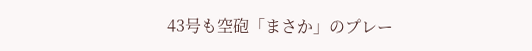43号も空砲「まさか」のプレー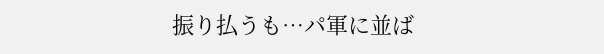振り払うも…パ軍に並ば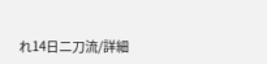れ14日二刀流/詳細